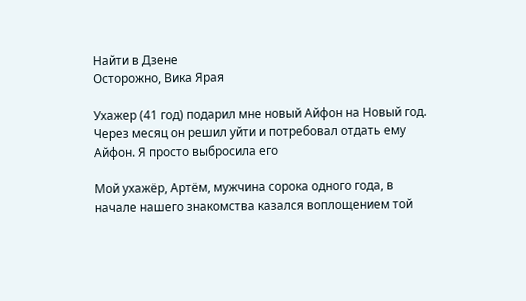Найти в Дзене
Осторожно, Вика Ярая

Ухажер (41 год) подарил мне новый Айфон на Новый год. Через месяц он решил уйти и потребовал отдать ему Айфон. Я просто выбросила его

Мой ухажёр, Артём, мужчина сорока одного года, в начале нашего знакомства казался воплощением той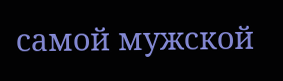самой мужской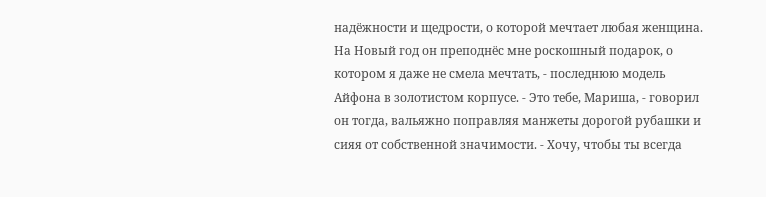надёжности и щедрости, о которой мечтает любая женщина. На Новый год он преподнёс мне роскошный подарок, о котором я даже не смела мечтать, - последнюю модель Айфона в золотистом корпусе. - Это тебе, Мариша, - говорил он тогда, вальяжно поправляя манжеты дорогой рубашки и сияя от собственной значимости. - Хочу, чтобы ты всегда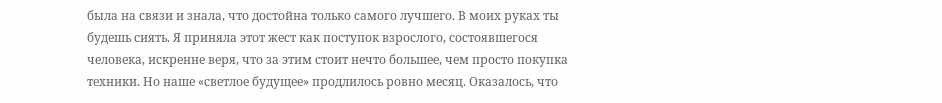была на связи и знала, что достойна только самого лучшего. В моих руках ты будешь сиять. Я приняла этот жест как поступок взрослого, состоявшегося человека, искренне веря, что за этим стоит нечто большее, чем просто покупка техники. Но наше «светлое будущее» продлилось ровно месяц. Оказалось, что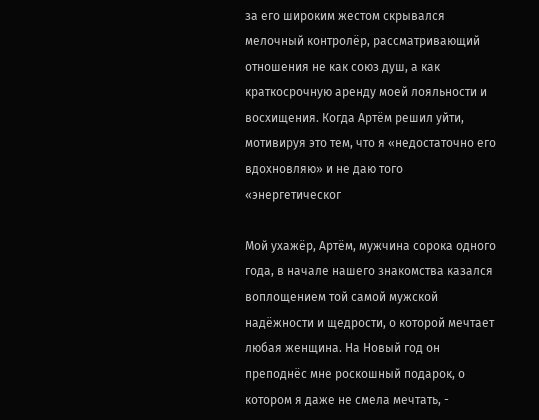за его широким жестом скрывался мелочный контролёр, рассматривающий отношения не как союз душ, а как краткосрочную аренду моей лояльности и восхищения. Когда Артём решил уйти, мотивируя это тем, что я «недостаточно его вдохновляю» и не даю того «энергетическог

Мой ухажёр, Артём, мужчина сорока одного года, в начале нашего знакомства казался воплощением той самой мужской надёжности и щедрости, о которой мечтает любая женщина. На Новый год он преподнёс мне роскошный подарок, о котором я даже не смела мечтать, -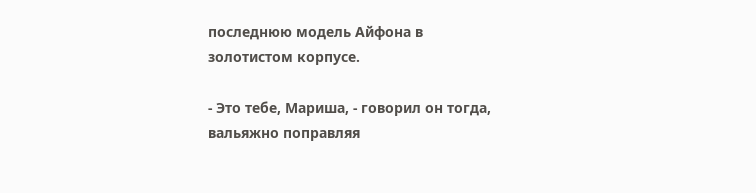последнюю модель Айфона в золотистом корпусе.

- Это тебе, Мариша, - говорил он тогда, вальяжно поправляя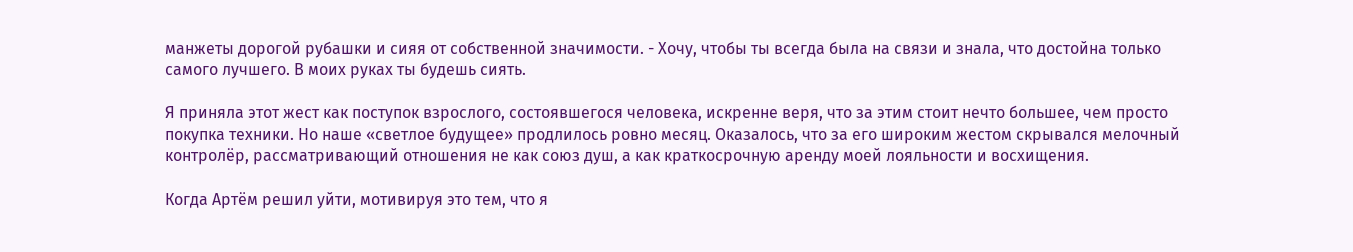манжеты дорогой рубашки и сияя от собственной значимости. - Хочу, чтобы ты всегда была на связи и знала, что достойна только самого лучшего. В моих руках ты будешь сиять.

Я приняла этот жест как поступок взрослого, состоявшегося человека, искренне веря, что за этим стоит нечто большее, чем просто покупка техники. Но наше «светлое будущее» продлилось ровно месяц. Оказалось, что за его широким жестом скрывался мелочный контролёр, рассматривающий отношения не как союз душ, а как краткосрочную аренду моей лояльности и восхищения.

Когда Артём решил уйти, мотивируя это тем, что я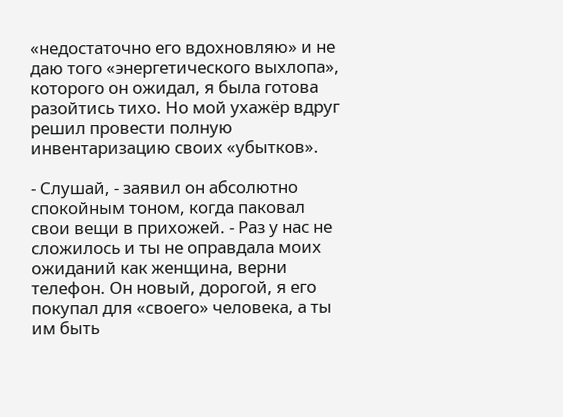«недостаточно его вдохновляю» и не даю того «энергетического выхлопа», которого он ожидал, я была готова разойтись тихо. Но мой ухажёр вдруг решил провести полную инвентаризацию своих «убытков».

- Слушай, - заявил он абсолютно спокойным тоном, когда паковал свои вещи в прихожей. - Раз у нас не сложилось и ты не оправдала моих ожиданий как женщина, верни телефон. Он новый, дорогой, я его покупал для «своего» человека, а ты им быть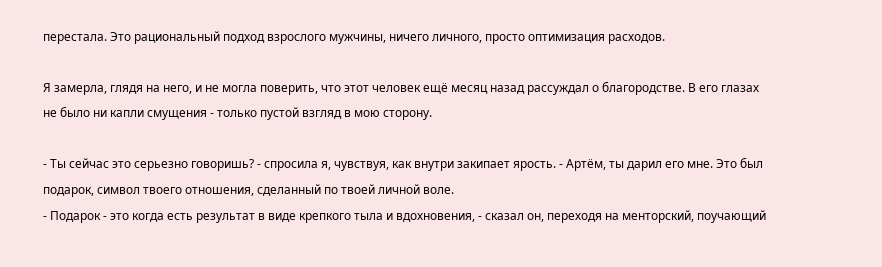перестала. Это рациональный подход взрослого мужчины, ничего личного, просто оптимизация расходов.

Я замерла, глядя на него, и не могла поверить, что этот человек ещё месяц назад рассуждал о благородстве. В его глазах не было ни капли смущения - только пустой взгляд в мою сторону.

- Ты сейчас это серьезно говоришь? - спросила я, чувствуя, как внутри закипает ярость. - Артём, ты дарил его мне. Это был подарок, символ твоего отношения, сделанный по твоей личной воле.
- Подарок - это когда есть результат в виде крепкого тыла и вдохновения, - сказал он, переходя на менторский, поучающий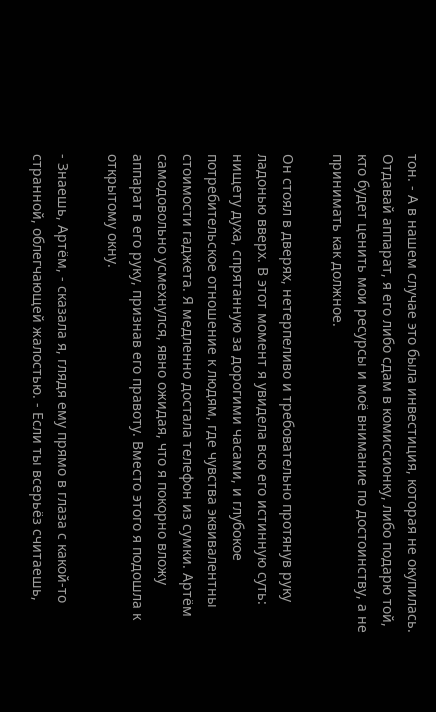тон. - А в нашем случае это была инвестиция, которая не окупилась. Отдавай аппарат, я его либо сдам в комиссионку, либо подарю той, кто будет ценить мои ресурсы и моё внимание по достоинству, а не принимать как должное.

Он стоял в дверях, нетерпеливо и требовательно протянув руку ладонью вверх. В этот момент я увидела всю его истинную суть: нищету духа, спрятанную за дорогими часами, и глубокое потребительское отношение к людям, где чувства эквивалентны стоимости гаджета. Я медленно достала телефон из сумки. Артём самодовольно усмехнулся, явно ожидая, что я покорно вложу аппарат в его руку, признав его правоту. Вместо этого я подошла к открытому окну.

- Знаешь, Артём, - сказала я, глядя ему прямо в глаза с какой-то странной, облегчающей жалостью. - Если ты всерьёз считаешь,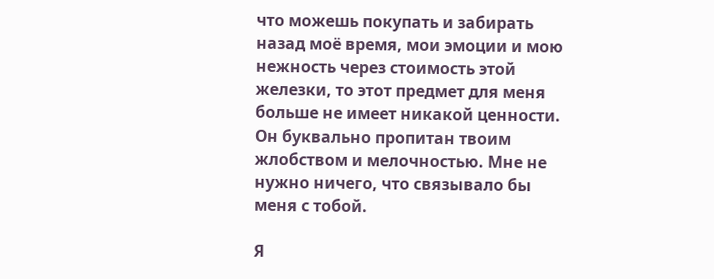что можешь покупать и забирать назад моё время, мои эмоции и мою нежность через стоимость этой железки, то этот предмет для меня больше не имеет никакой ценности. Он буквально пропитан твоим жлобством и мелочностью. Мне не нужно ничего, что связывало бы меня с тобой.

Я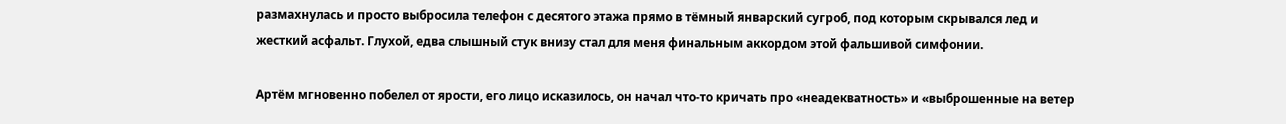размахнулась и просто выбросила телефон с десятого этажа прямо в тёмный январский сугроб, под которым скрывался лед и жесткий асфальт. Глухой, едва слышный стук внизу стал для меня финальным аккордом этой фальшивой симфонии.

Артём мгновенно побелел от ярости, его лицо исказилось, он начал что-то кричать про «неадекватность» и «выброшенные на ветер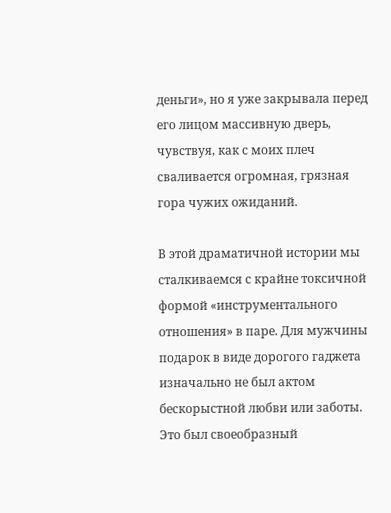деньги», но я уже закрывала перед его лицом массивную дверь, чувствуя, как с моих плеч сваливается огромная, грязная гора чужих ожиданий.

В этой драматичной истории мы сталкиваемся с крайне токсичной формой «инструментального отношения» в паре. Для мужчины подарок в виде дорогого гаджета изначально не был актом бескорыстной любви или заботы. Это был своеобразный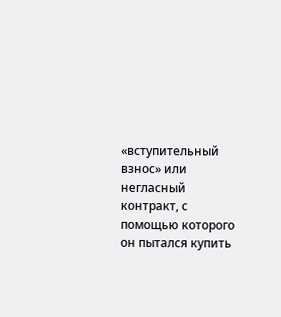«вступительный взнос» или негласный контракт, с помощью которого он пытался купить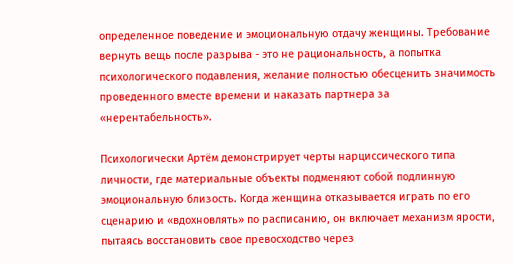определенное поведение и эмоциональную отдачу женщины. Требование вернуть вещь после разрыва - это не рациональность, а попытка психологического подавления, желание полностью обесценить значимость проведенного вместе времени и наказать партнера за «нерентабельность».

Психологически Артём демонстрирует черты нарциссического типа личности, где материальные объекты подменяют собой подлинную эмоциональную близость. Когда женщина отказывается играть по его сценарию и «вдохновлять» по расписанию, он включает механизм ярости, пытаясь восстановить свое превосходство через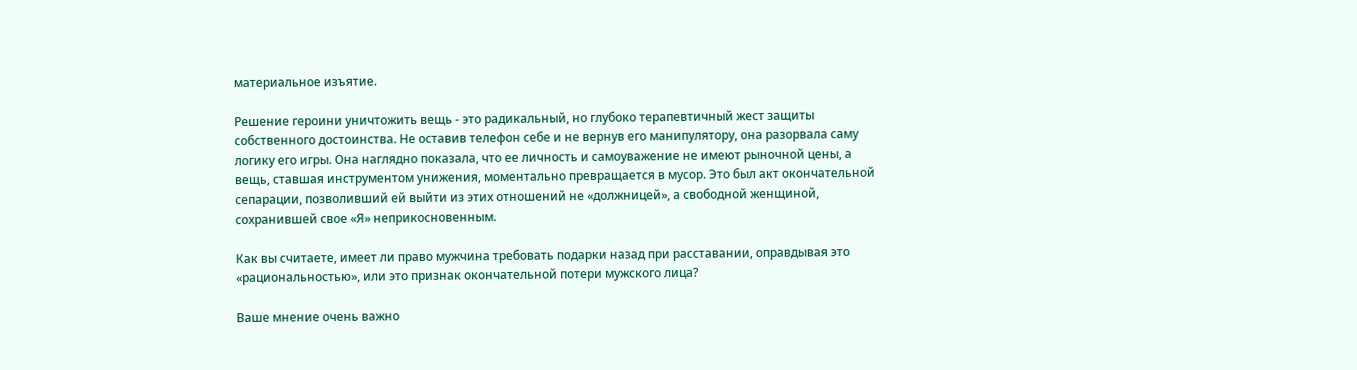материальное изъятие.

Решение героини уничтожить вещь - это радикальный, но глубоко терапевтичный жест защиты собственного достоинства. Не оставив телефон себе и не вернув его манипулятору, она разорвала саму логику его игры. Она наглядно показала, что ее личность и самоуважение не имеют рыночной цены, а вещь, ставшая инструментом унижения, моментально превращается в мусор. Это был акт окончательной сепарации, позволивший ей выйти из этих отношений не «должницей», а свободной женщиной, сохранившей свое «Я» неприкосновенным.

Как вы считаете, имеет ли право мужчина требовать подарки назад при расставании, оправдывая это «рациональностью», или это признак окончательной потери мужского лица?

Ваше мнение очень важно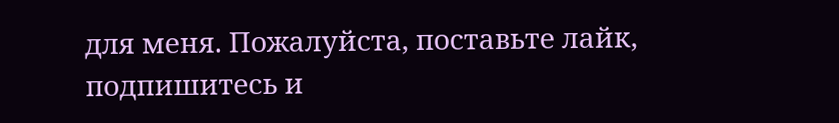для меня. Пожалуйста, поставьте лайк, подпишитесь и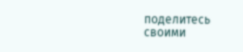поделитесь своими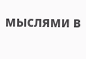мыслями в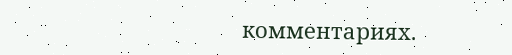комментариях.